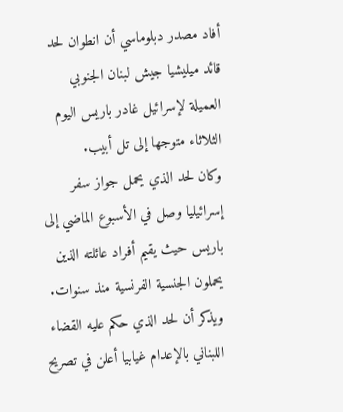أفاد مصدر دبلوماسي أن انطوان لحد قائد ميليشيا جيش لبنان الجنوبي العميلة لإسرائيل غادر باريس اليوم الثلاثاء متوجها إلى تل أبيب.
وكان لحد الذي يحمل جواز سفر إسرائيليا وصل في الأسبوع الماضي إلى باريس حيث يقيم أفراد عائلته الذين يحملون الجنسية الفرنسية منذ سنوات.
ويذكر أن لحد الذي حكم عليه القضاء اللبناني بالإعدام غيابيا أعلن في تصريح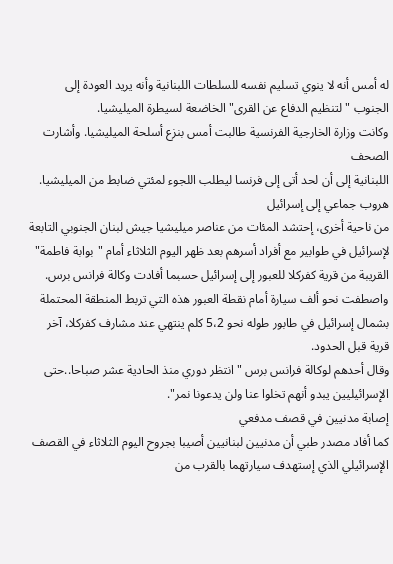له أمس أنه لا ينوي تسليم نفسه للسلطات اللبنانية وأنه يريد العودة إلى الجنوب "لتنظيم الدفاع عن القرى" الخاضعة لسيطرة الميليشيا.
وكانت وزارة الخارجية الفرنسية طالبت أمس بنزع أسلحة الميليشيا. وأشارت الصحف
اللبنانية إلى أن لحد أتى إلى فرنسا ليطلب اللجوء لمئتي ضابط من الميليشيا.
هروب جماعي إلى إسرائيل
من ناحية أخرى، إحتشد المئات من عناصر ميليشيا جيش لبنان الجنوبي التابعة لإسرائيل في طوابير مع أفراد أسرهم بعد ظهر اليوم الثلاثاء أمام "بوابة فاطمة" القريبة من قرية كفركلا للعبور إلى إسرائيل حسبما أفادت وكالة فرانس برس.
واصطفت نحو ألف سيارة أمام نقطة العبور هذه التي تربط المنطقة المحتملة بشمال إسرائيل في طابور طوله نحو 5،2 كلم ينتهي عند مشارف كفركلا، آخر قرية قبل الحدود.
وقال أحدهم لوكالة فرانس برس "انتظر دوري منذ الحادية عشر صباحا..حتى الإسرائيليين يبدو أنهم تخلوا عنا ولن يدعونا نمر".
إصابة مدنيين في قصف مدفعي
كما أفاد مصدر طبي أن مدنيين لبنانيين أصيبا بجروح اليوم الثلاثاء في القصف الإسرائيلي الذي إستهدف سيارتهما بالقرب من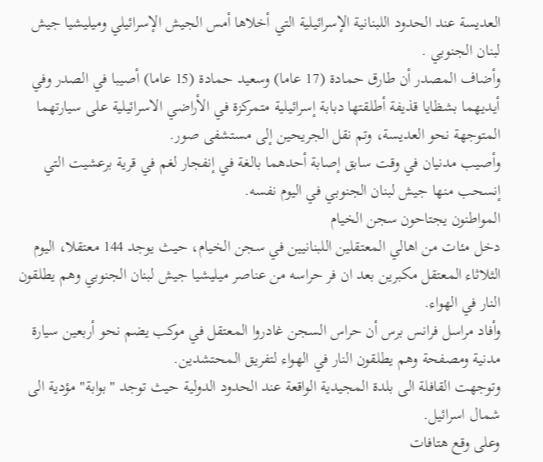العديسة عند الحدود اللبنانية الإسرائيلية التي أخلاها أمس الجيش الإسرائيلي وميليشيا جيش لبنان الجنوبي .
وأضاف المصدر أن طارق حمادة (17 عاما) وسعيد حمادة (15 عاما) أصيبا في الصدر وفي أيديهما بشظايا قذيفة أطلقتها دبابة إسرائيلية متمركزة في الأراضي الاسرائيلية على سيارتهما المتوجهة نحو العديسة، وتم نقل الجريحين إلى مستشفى صور.
وأصيب مدنيان في وقت سابق إصابة أحدهما بالغة في إنفجار لغم في قرية برعشيت التي إنسحب منها جيش لبنان الجنوبي في اليوم نفسه.
المواطنون يجتاحون سجن الخيام
دخل مئات من اهالي المعتقلين اللبنانيين في سجن الخيام، حيث يوجد 144 معتقلا، اليوم الثلاثاء المعتقل مكبرين بعد ان فر حراسه من عناصر ميليشيا جيش لبنان الجنوبي وهم يطلقون النار في الهواء.
وأفاد مراسل فرانس برس أن حراس السجن غادروا المعتقل في موكب يضم نحو أربعين سيارة مدنية ومصفحة وهم يطلقون النار في الهواء لتفريق المحتشدين.
وتوجهت القافلة الى بلدة المجيدية الواقعة عند الحدود الدولية حيث توجد "بوابة" مؤدية الى شمال اسرائيل.
وعلى وقع هتافات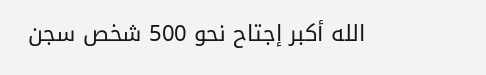الله أكبر إجتاح نحو 500 شخص سجن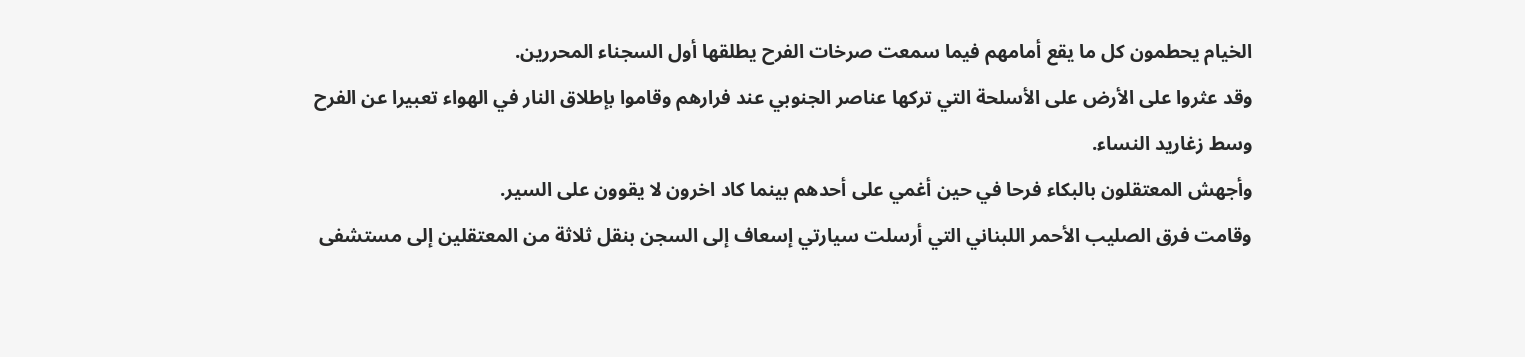الخيام يحطمون كل ما يقع أمامهم فيما سمعت صرخات الفرح يطلقها أول السجناء المحررين.
وقد عثروا على الأرض على الأسلحة التي تركها عناصر الجنوبي عند فرارهم وقاموا بإطلاق النار في الهواء تعبيرا عن الفرح وسط زغاريد النساء.
وأجهش المعتقلون بالبكاء فرحا في حين أغمي على أحدهم بينما كاد اخرون لا يقوون على السير.
وقامت فرق الصليب الأحمر اللبناني التي أرسلت سيارتي إسعاف إلى السجن بنقل ثلاثة من المعتقلين إلى مستشفى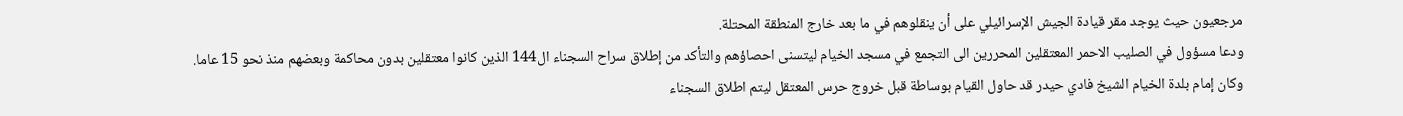مرجعيون حيث يوجد مقر قيادة الجيش الإسرائيلي على أن ينقلوهم في ما بعد خارج المنطقة المحتلة.
ودعا مسؤول في الصليب الاحمر المعتقلين المحررين الى التجمع في مسجد الخيام ليتسنى احصاؤهم والتأكد من إطلاق سراح السجناء ال144 الذين كانوا معتقلين بدون محاكمة وبعضهم منذ نحو 15 عاما.
وكان إمام بلدة الخيام الشيخ فادي حيدر قد حاول القيام بوساطة قبل خروج حرس المعتقل ليتم اطلاق السجناء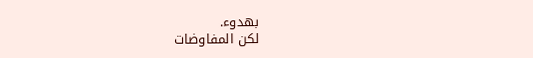بهدوء.
لكن المفاوضات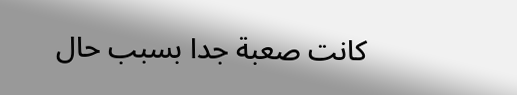كانت صعبة جدا بسبب حال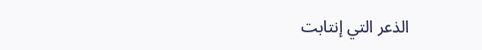الذعر التي إنتابت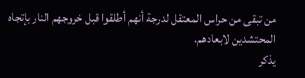من تبقى من حراس المعتقل لدرجة أنهم أطلقوا قبل خروجهم النار بإتجاه المحتشدين لابعادهم.
يذكر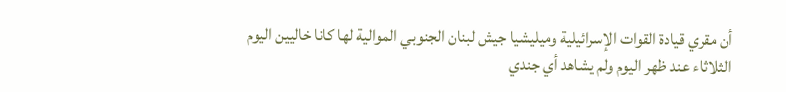أن مقري قيادة القوات الإسرائيلية وميليشيا جيش لبنان الجنوبي الموالية لها كانا خاليين اليوم الثلاثاء عند ظهر اليوم ولم يشاهد أي جندي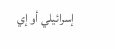إسرائيلي أو إي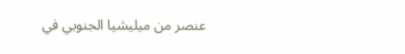عنصر من ميليشيا الجنوبي في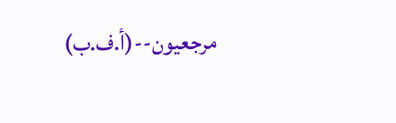مرجعيون--(أ.ف.ب)